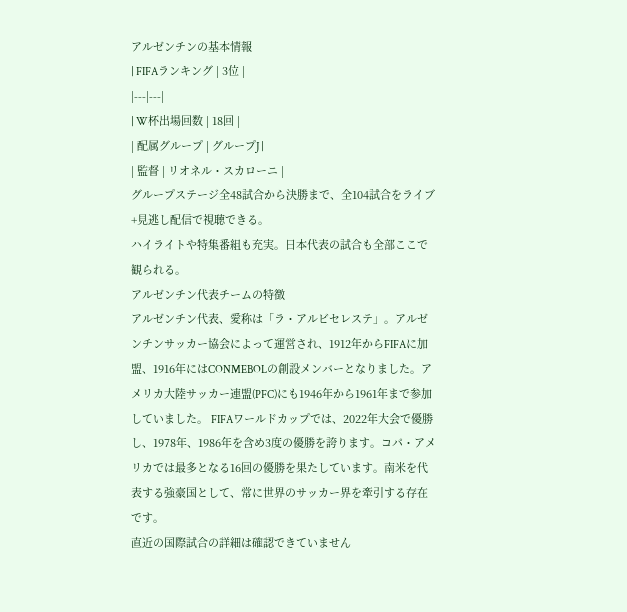アルゼンチンの基本情報
| FIFAランキング | 3位 |
|---|---|
| W杯出場回数 | 18回 |
| 配属グループ | グループJ |
| 監督 | リオネル・スカローニ |
グループステージ全48試合から決勝まで、全104試合をライブ+見逃し配信で視聴できる。
ハイライトや特集番組も充実。日本代表の試合も全部ここで観られる。
アルゼンチン代表チームの特徴
アルゼンチン代表、愛称は「ラ・アルビセレステ」。アルゼンチンサッカー協会によって運営され、1912年からFIFAに加盟、1916年にはCONMEBOLの創設メンバーとなりました。アメリカ大陸サッカー連盟(PFC)にも1946年から1961年まで参加していました。 FIFAワールドカップでは、2022年大会で優勝し、1978年、1986年を含め3度の優勝を誇ります。コパ・アメリカでは最多となる16回の優勝を果たしています。南米を代表する強豪国として、常に世界のサッカー界を牽引する存在です。
直近の国際試合の詳細は確認できていません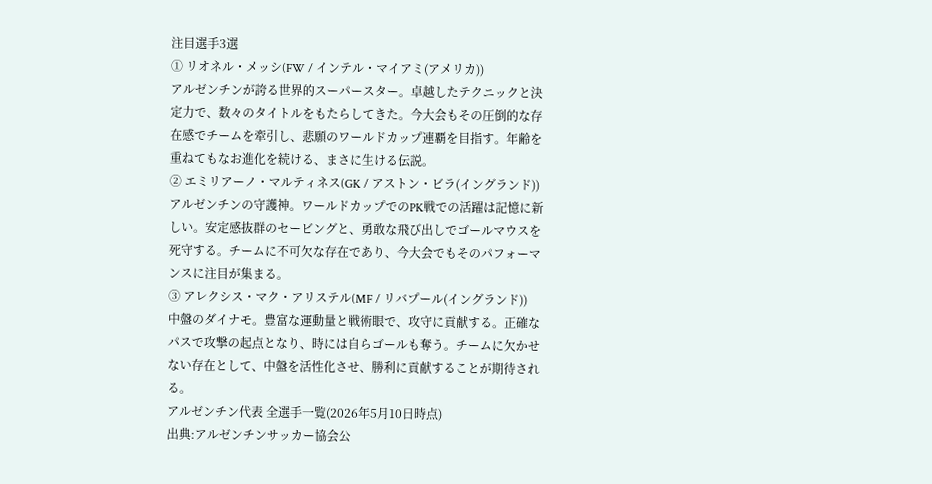注目選手3選
① リオネル・メッシ(FW / インテル・マイアミ(アメリカ))
アルゼンチンが誇る世界的スーパースター。卓越したテクニックと決定力で、数々のタイトルをもたらしてきた。今大会もその圧倒的な存在感でチームを牽引し、悲願のワールドカップ連覇を目指す。年齢を重ねてもなお進化を続ける、まさに生ける伝説。
② エミリアーノ・マルティネス(GK / アストン・ビラ(イングランド))
アルゼンチンの守護神。ワールドカップでのPK戦での活躍は記憶に新しい。安定感抜群のセービングと、勇敢な飛び出しでゴールマウスを死守する。チームに不可欠な存在であり、今大会でもそのパフォーマンスに注目が集まる。
③ アレクシス・マク・アリステル(MF / リバプール(イングランド))
中盤のダイナモ。豊富な運動量と戦術眼で、攻守に貢献する。正確なパスで攻撃の起点となり、時には自らゴールも奪う。チームに欠かせない存在として、中盤を活性化させ、勝利に貢献することが期待される。
アルゼンチン代表 全選手一覧(2026年5月10日時点)
出典:アルゼンチンサッカー協会公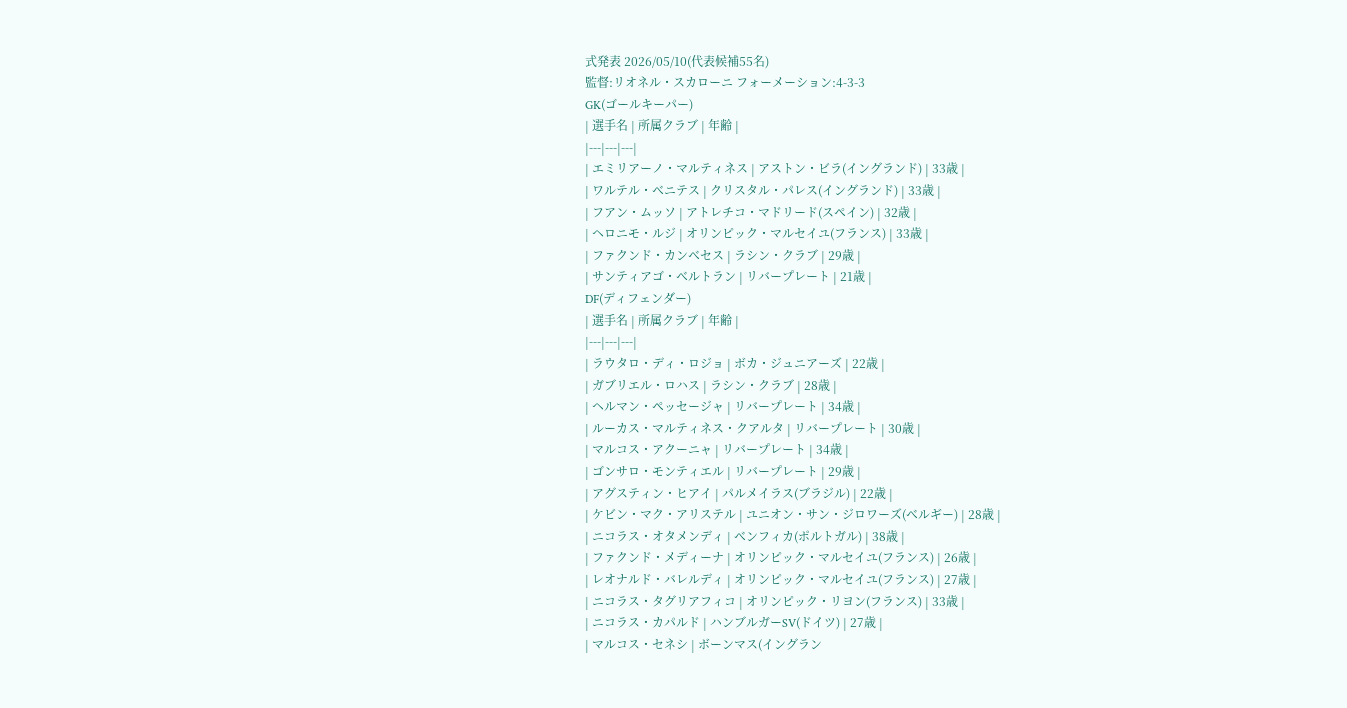式発表 2026/05/10(代表候補55名)
監督:リオネル・スカローニ フォーメーション:4-3-3
GK(ゴールキーパー)
| 選手名 | 所属クラブ | 年齢 |
|---|---|---|
| エミリアーノ・マルティネス | アストン・ビラ(イングランド) | 33歳 |
| ワルテル・ベニテス | クリスタル・パレス(イングランド) | 33歳 |
| フアン・ムッソ | アトレチコ・マドリード(スペイン) | 32歳 |
| ヘロニモ・ルジ | オリンピック・マルセイユ(フランス) | 33歳 |
| ファクンド・カンベセス | ラシン・クラブ | 29歳 |
| サンティアゴ・ベルトラン | リバープレート | 21歳 |
DF(ディフェンダー)
| 選手名 | 所属クラブ | 年齢 |
|---|---|---|
| ラウタロ・ディ・ロジョ | ボカ・ジュニアーズ | 22歳 |
| ガブリエル・ロハス | ラシン・クラブ | 28歳 |
| ヘルマン・ペッセージャ | リバープレート | 34歳 |
| ルーカス・マルティネス・クアルタ | リバープレート | 30歳 |
| マルコス・アクーニャ | リバープレート | 34歳 |
| ゴンサロ・モンティエル | リバープレート | 29歳 |
| アグスティン・ヒアイ | パルメイラス(ブラジル) | 22歳 |
| ケビン・マク・アリステル | ユニオン・サン・ジロワーズ(ベルギー) | 28歳 |
| ニコラス・オタメンディ | ベンフィカ(ポルトガル) | 38歳 |
| ファクンド・メディーナ | オリンピック・マルセイユ(フランス) | 26歳 |
| レオナルド・バレルディ | オリンピック・マルセイユ(フランス) | 27歳 |
| ニコラス・タグリアフィコ | オリンピック・リヨン(フランス) | 33歳 |
| ニコラス・カパルド | ハンブルガーSV(ドイツ) | 27歳 |
| マルコス・セネシ | ボーンマス(イングラン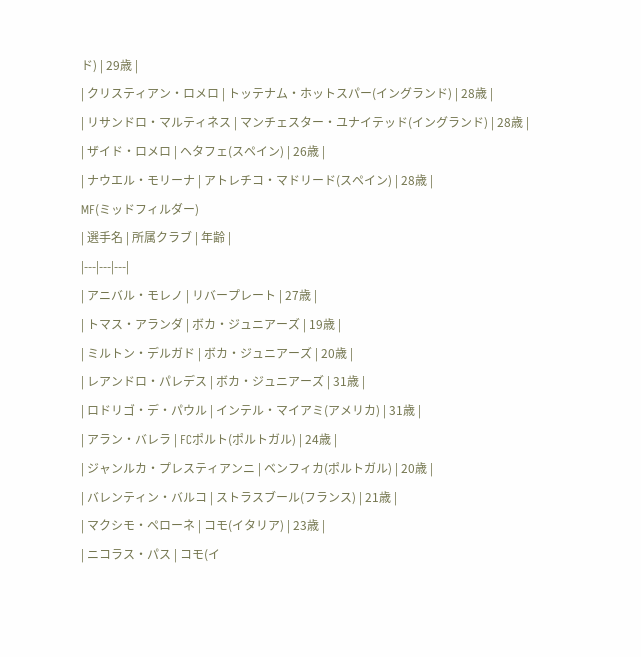ド) | 29歳 |
| クリスティアン・ロメロ | トッテナム・ホットスパー(イングランド) | 28歳 |
| リサンドロ・マルティネス | マンチェスター・ユナイテッド(イングランド) | 28歳 |
| ザイド・ロメロ | ヘタフェ(スペイン) | 26歳 |
| ナウエル・モリーナ | アトレチコ・マドリード(スペイン) | 28歳 |
MF(ミッドフィルダー)
| 選手名 | 所属クラブ | 年齢 |
|---|---|---|
| アニバル・モレノ | リバープレート | 27歳 |
| トマス・アランダ | ボカ・ジュニアーズ | 19歳 |
| ミルトン・デルガド | ボカ・ジュニアーズ | 20歳 |
| レアンドロ・パレデス | ボカ・ジュニアーズ | 31歳 |
| ロドリゴ・デ・パウル | インテル・マイアミ(アメリカ) | 31歳 |
| アラン・バレラ | FCポルト(ポルトガル) | 24歳 |
| ジャンルカ・プレスティアンニ | ベンフィカ(ポルトガル) | 20歳 |
| バレンティン・バルコ | ストラスブール(フランス) | 21歳 |
| マクシモ・ペローネ | コモ(イタリア) | 23歳 |
| ニコラス・パス | コモ(イ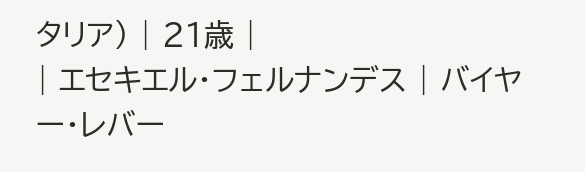タリア) | 21歳 |
| エセキエル・フェルナンデス | バイヤー・レバー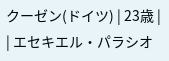クーゼン(ドイツ) | 23歳 |
| エセキエル・パラシオ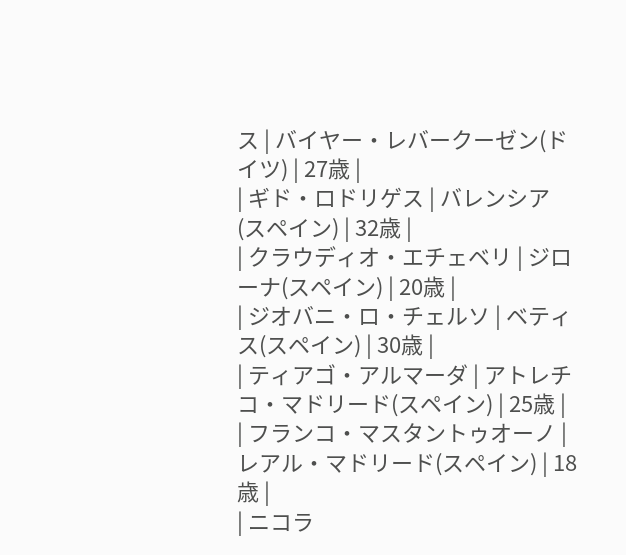ス | バイヤー・レバークーゼン(ドイツ) | 27歳 |
| ギド・ロドリゲス | バレンシア(スペイン) | 32歳 |
| クラウディオ・エチェベリ | ジローナ(スペイン) | 20歳 |
| ジオバニ・ロ・チェルソ | ベティス(スペイン) | 30歳 |
| ティアゴ・アルマーダ | アトレチコ・マドリード(スペイン) | 25歳 |
| フランコ・マスタントゥオーノ | レアル・マドリード(スペイン) | 18歳 |
| ニコラ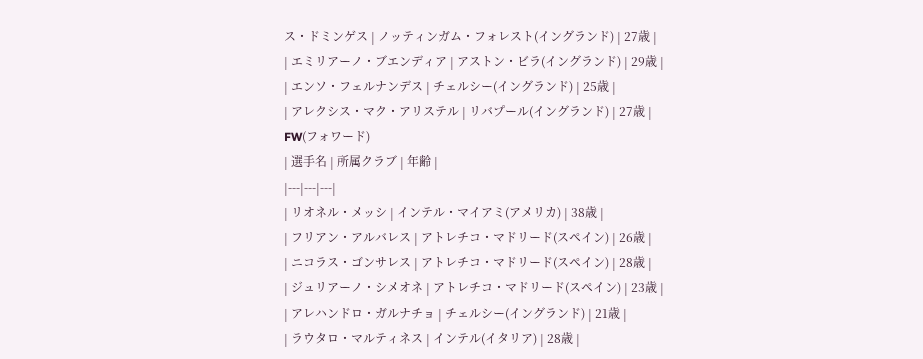ス・ドミンゲス | ノッティンガム・フォレスト(イングランド) | 27歳 |
| エミリアーノ・ブエンディア | アストン・ビラ(イングランド) | 29歳 |
| エンソ・フェルナンデス | チェルシー(イングランド) | 25歳 |
| アレクシス・マク・アリステル | リバプール(イングランド) | 27歳 |
FW(フォワード)
| 選手名 | 所属クラブ | 年齢 |
|---|---|---|
| リオネル・メッシ | インテル・マイアミ(アメリカ) | 38歳 |
| フリアン・アルバレス | アトレチコ・マドリード(スペイン) | 26歳 |
| ニコラス・ゴンサレス | アトレチコ・マドリード(スペイン) | 28歳 |
| ジュリアーノ・シメオネ | アトレチコ・マドリード(スペイン) | 23歳 |
| アレハンドロ・ガルナチョ | チェルシー(イングランド) | 21歳 |
| ラウタロ・マルティネス | インテル(イタリア) | 28歳 |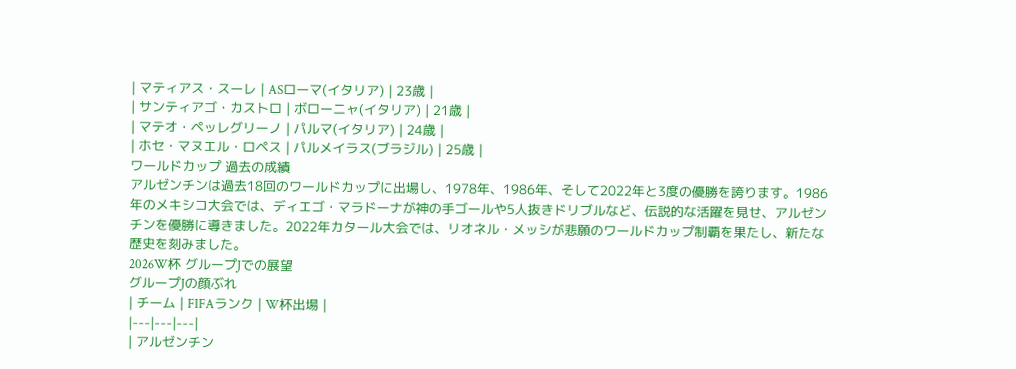| マティアス・スーレ | ASローマ(イタリア) | 23歳 |
| サンティアゴ・カストロ | ボローニャ(イタリア) | 21歳 |
| マテオ・ペッレグリーノ | パルマ(イタリア) | 24歳 |
| ホセ・マヌエル・ロペス | パルメイラス(ブラジル) | 25歳 |
ワールドカップ 過去の成績
アルゼンチンは過去18回のワールドカップに出場し、1978年、1986年、そして2022年と3度の優勝を誇ります。1986年のメキシコ大会では、ディエゴ・マラドーナが神の手ゴールや5人抜きドリブルなど、伝説的な活躍を見せ、アルゼンチンを優勝に導きました。2022年カタール大会では、リオネル・メッシが悲願のワールドカップ制覇を果たし、新たな歴史を刻みました。
2026W杯 グループJでの展望
グループJの顔ぶれ
| チーム | FIFAランク | W杯出場 |
|---|---|---|
| アルゼンチン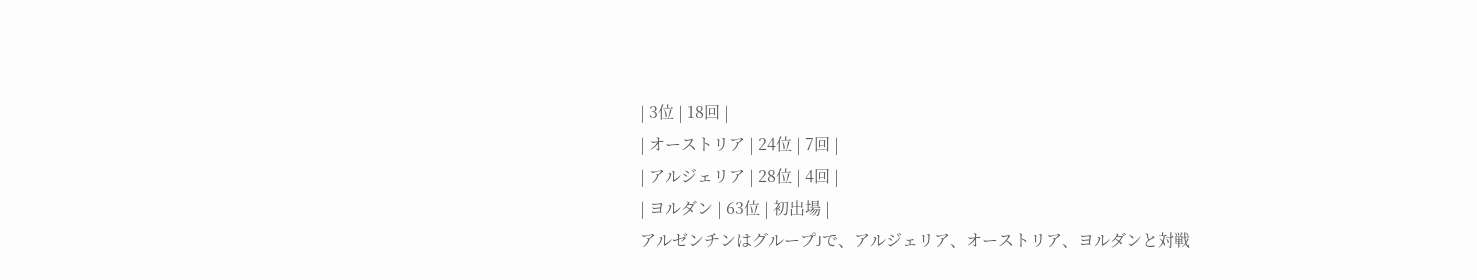| 3位 | 18回 |
| オーストリア | 24位 | 7回 |
| アルジェリア | 28位 | 4回 |
| ヨルダン | 63位 | 初出場 |
アルゼンチンはグループJで、アルジェリア、オーストリア、ヨルダンと対戦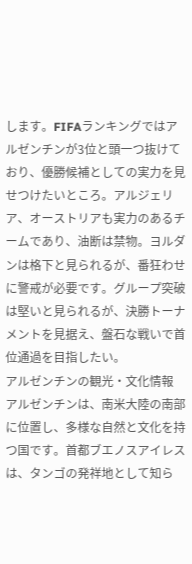します。FIFAランキングではアルゼンチンが3位と頭一つ抜けており、優勝候補としての実力を見せつけたいところ。アルジェリア、オーストリアも実力のあるチームであり、油断は禁物。ヨルダンは格下と見られるが、番狂わせに警戒が必要です。グループ突破は堅いと見られるが、決勝トーナメントを見据え、盤石な戦いで首位通過を目指したい。
アルゼンチンの観光・文化情報
アルゼンチンは、南米大陸の南部に位置し、多様な自然と文化を持つ国です。首都ブエノスアイレスは、タンゴの発祥地として知ら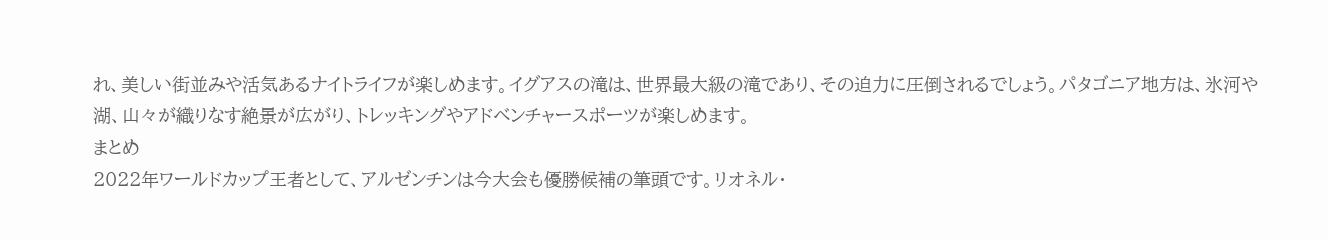れ、美しい街並みや活気あるナイトライフが楽しめます。イグアスの滝は、世界最大級の滝であり、その迫力に圧倒されるでしょう。パタゴニア地方は、氷河や湖、山々が織りなす絶景が広がり、トレッキングやアドベンチャースポーツが楽しめます。
まとめ
2022年ワールドカップ王者として、アルゼンチンは今大会も優勝候補の筆頭です。リオネル・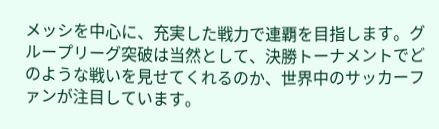メッシを中心に、充実した戦力で連覇を目指します。グループリーグ突破は当然として、決勝トーナメントでどのような戦いを見せてくれるのか、世界中のサッカーファンが注目しています。